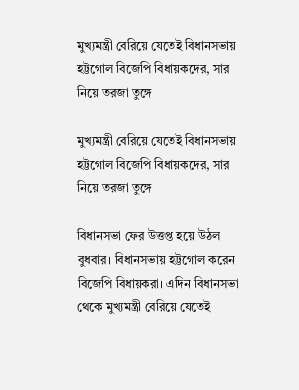মুখ্যমন্ত্রী বেরিয়ে যেতেই বিধানসভায় হট্টগোল বিজেপি বিধায়কদের, সার নিয়ে তরজা তুঙ্গে

মুখ্যমন্ত্রী বেরিয়ে যেতেই বিধানসভায় হট্টগোল বিজেপি বিধায়কদের, সার নিয়ে তরজা তুঙ্গে

বিধানসভা ফের উত্তপ্ত হয়ে উঠল বুধবার। বিধানসভায় হট্টগোল করেন বিজেপি বিধায়করা। এদিন বিধানসভা থেকে মুখ্যমন্ত্রী বেরিয়ে যেতেই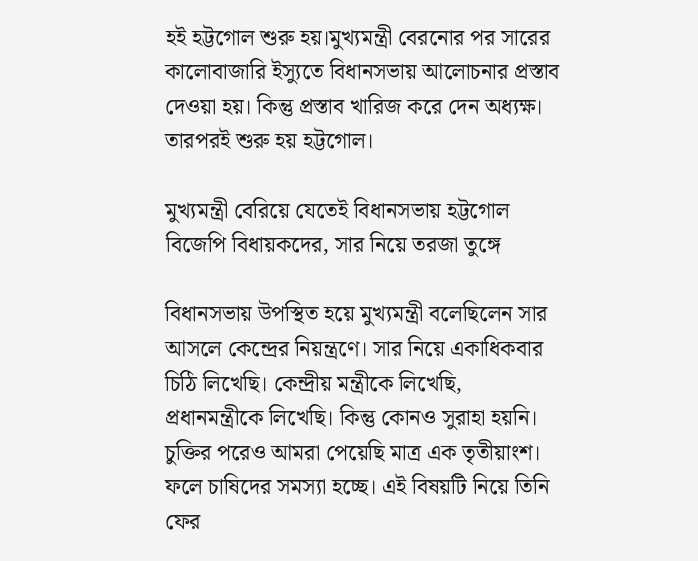হই হট্টগোল শুরু হয়।মুখ্যমন্ত্রী বেরনোর পর সারের কালোবাজারি ইস্যুতে বিধানসভায় আলোচনার প্রস্তাব দেওয়া হয়। কিন্তু প্রস্তাব খারিজ করে দেন অধ্যক্ষ। তারপরই শুরু হয় হট্টগোল।

মুখ্যমন্ত্রী বেরিয়ে যেতেই বিধানসভায় হট্টগোল বিজেপি বিধায়কদের, সার নিয়ে তরজা তুঙ্গে

বিধানসভায় উপস্থিত হয়ে মুখ্যমন্ত্রী বলেছিলেন সার আসলে কেন্দ্রের নিয়ন্ত্রণে। সার নিয়ে একাধিকবার চিঠি লিখেছি। কেন্দ্রীয় মন্ত্রীকে লিখেছি, প্রধানমন্ত্রীকে লিখেছি। কিন্তু কোনও সুরাহা হয়নি। চুক্তির পরেও আমরা পেয়েছি মাত্র এক তৃতীয়াংশ। ফলে চাষিদের সমস্যা হচ্ছে। এই বিষয়টি নিয়ে তিনি ফের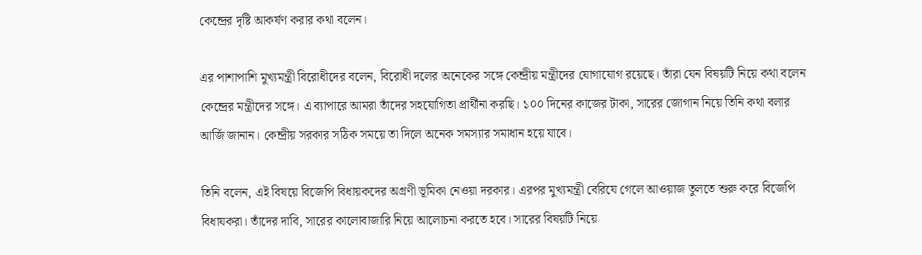কেন্দ্রের দৃষ্টি আকর্ষণ করার কথা বলেন।

এর পাশাপাশি মুখ্যমন্ত্রী বিরোধীদের বলেন, বিরোধী দলের অনেকের সঙ্গে কেন্দ্রীয় মন্ত্রীদের যোগাযোগ রয়েছে। তাঁরা যেন বিষয়টি নিয়ে কথা বলেন কেন্দ্রের মন্ত্রীদের সঙ্গে। এ ব্যাপারে আমরা তাঁদের সহযোগিতা প্রার্থীনা করছি। ১০০ দিনের কাজের টাকা, সারের জোগান নিয়ে তিনি কথা বলার আর্জি জানান। কেন্দ্রীয় সরকার সঠিক সময়ে তা দিলে অনেক সমস্যার সমাধান হয়ে যাবে।

তিনি বলেন, এই বিষয়ে বিজেপি বিধায়কদের অগ্রণী ভূমিকা নেওয়া দরকার। এরপর মুখ্যমন্ত্রী বেরিযে গেলে আওয়াজ তুলতে শুরু করে বিজেপি বিধাযকরা। তাঁদের দাবি, সারের কালোবাজারি নিয়ে আলোচনা করতে হবে। সারের বিষয়টি নিয়ে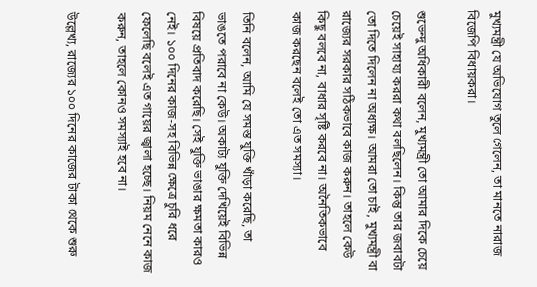মুখ্যমন্ত্রী যে অভিযোগ তুলে গেলেন, তা মানতে নারাজ বিজেপি বিধায়করা।

শুভেন্দু অধিকারী বলেন, মুখ্যমন্ত্রী তো আমার দিকে চেয়ে চেয়েই সাহায্য কররা কথা বলছিলেন। কিন্তু তার জবাবটা তো দিতে দিলেন না অধ্যক্ষ। আমরা তো চাই, মুখ্যমন্ত্রী বা রাজ্যের সরকার সঠিকভাবে কাজ করুন। তাহলে কেউ কিছু বলবে না, বাধার সৃষ্টি করবে না। অনৈতিকভাবে কাজ করছেন বলেই তো এত সমস্যা।

তিনি বলেন, আমি যে সমস্ত যুক্তি খাঁড়া করেছি, তা ভাঙতে পরাবে না কেউ। অকাট্য যুক্তি দেখিয়েই বিভিন্ন বিষয়ে প্রতিবাদ করেছি। সেই যুক্তি ভাঙার ক্ষমতা কারও নেই। ১০০ দিনের কাজ-সহ বিভিন্ন ক্ষেত্রে চুরি ধরে ফেলেছি বলেই এত গায়ের জ্বালা হচ্ছে। নিয়ম নেনে কাজ করুন, তাহলে কোনও সমস্যাই হবে না।

উল্লেখ্য, রাজ্যের ১০০ দিনের কাজের টাকা থেকে শুরু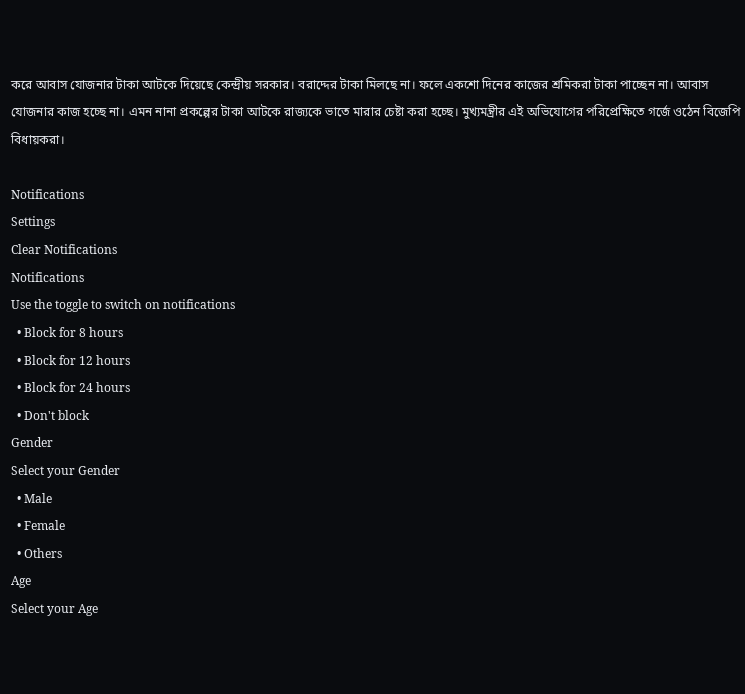করে আবাস যোজনার টাকা আটকে দিয়েছে কেন্দ্রীয় সরকার। বরাদ্দের টাকা মিলছে না। ফলে একশো দিনের কাজের শ্রমিকরা টাকা পাচ্ছেন না। আবাস যোজনার কাজ হচ্ছে না। এমন নানা প্রকল্পের টাকা আটকে রাজ্যকে ভাতে মারার চেষ্টা করা হচ্ছে। মুখ্যমন্ত্রীর এই অভিযোগের পরিপ্রেক্ষিতে গর্জে ওঠেন বিজেপি বিধায়করা।

Notifications
Settings
Clear Notifications
Notifications
Use the toggle to switch on notifications
  • Block for 8 hours
  • Block for 12 hours
  • Block for 24 hours
  • Don't block
Gender
Select your Gender
  • Male
  • Female
  • Others
Age
Select your Age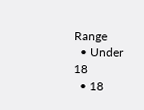Range
  • Under 18
  • 18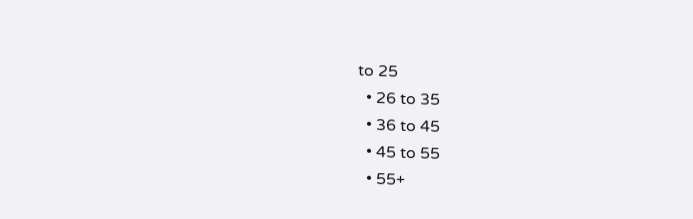to 25
  • 26 to 35
  • 36 to 45
  • 45 to 55
  • 55+